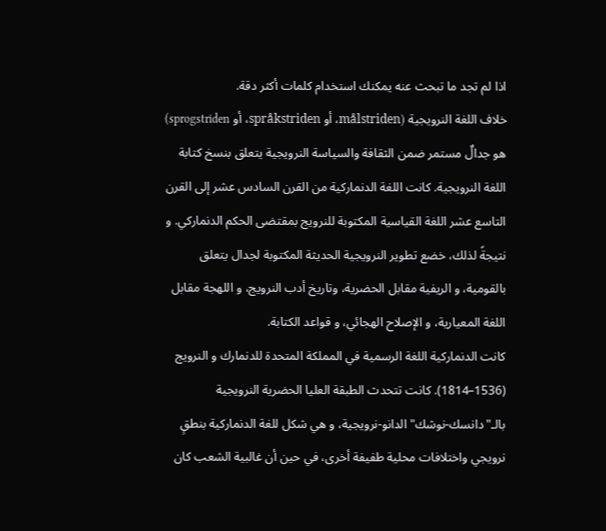اذا لم تجد ما تبحث عنه يمكنك استخدام كلمات أكثر دقة.
خلاف اللغة النرويجية (målstriden، أو språkstriden، أو sprogstriden) هو جدالٌ مستمر ضمن الثقافة والسياسة النرويجية يتعلق بنسخ كتابة اللغة النرويجية. كانت اللغة الدنماركية من القرن السادس عشر إلى القرن التاسع عشر اللغة القياسية المكتوبة للنرويج بمقتضى الحكم الدنماركي. و نتيجةً لذلك، خضع تطوير النرويجية الحديثة المكتوبة لجدال يتعلق بالقومية، و الريفية مقابل الحضرية، وتاريخ أدب النرويج، و اللهجة مقابل اللغة المعيارية، و الإصلاح الهجائي، و قواعد الكتابة.
كانت الدنماركية اللغة الرسمية في المملكة المتحدة للدنمارك و النرويج (1536–1814). كانت تتحدث الطبقة العليا الحضرية النرويجية بالـ"دانسك-نوشك" الدانو-نرويجية، و هي شكل للغة الدنماركية بنطقٍ نرويجي واختلافات محلية طفيفة أخرى، في حين أن غالبية الشعب كان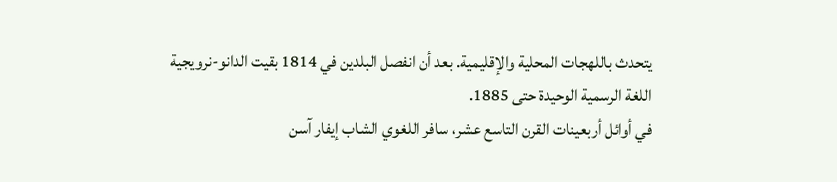يتحدث باللهجات المحلية والإقليمية. بعد أن انفصل البلدين في 1814 بقيت الدانو-نرويجية اللغة الرسمية الوحيدة حتى 1885.
في أوائل أربعينات القرن التاسع عشر، سافر اللغوي الشاب إيفار آسن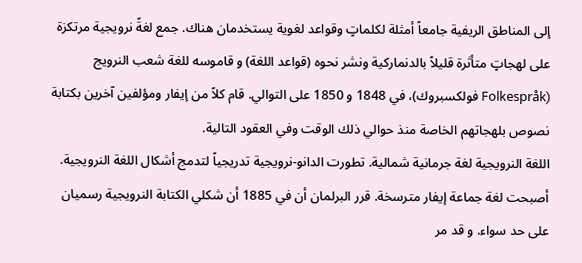إلى المناطق الريفية جامعاً أمثلة لكلماتٍ وقواعد لغوية يستخدمان هناك. جمع لغةً نرويجية مرتكزة على لهجاتٍ متأثرة قليلاً بالدنماركية ونشر نحوه (قواعد اللغة) و قاموسه للغة شعب النرويج (Folkespråk فولكسبروك)، في 1848 و 1850 على التوالي. قام كلاً من إيفار ومؤلفين آخرين بكتابة نصوص بلهجاتهم الخاصة منذ حوالي ذلك الوقت وفي العقود التالية.
اللغة النرويجية لغة جرمانية شمالية. تطورت الدانو-نرويجية تدريجياً لتدمج أشكال اللغة النرويجية. أصبحت لغة جماعة إيفار مترسخة. قرر البرلمان أن في 1885 أن شكلي الكتابة النرويجية رسميان على حد سواء. و قد مر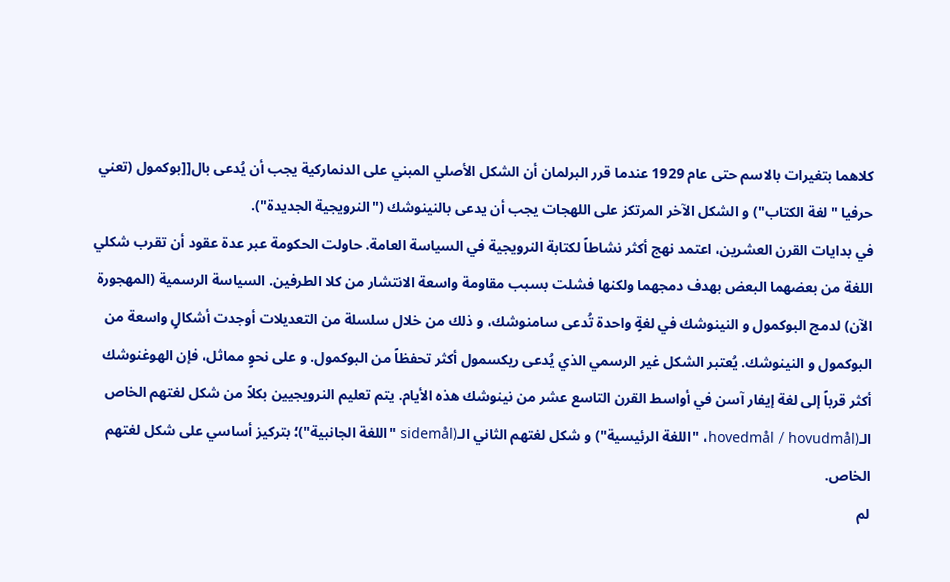كلاهما بتغيرات بالاسم حتى عام 1929 عندما قرر البرلمان أن الشكل الأصلي المبني على الدنماركية يجب أن يُدعى بال[[بوكمول (تعني حرفيا "لغة الكتاب") و الشكل الآخر المرتكز على اللهجات يجب أن يدعى بالنينوشك ("النرويجية الجديدة").
في بدايات القرن العشرين، اعتمد نهج أكثر نشاطاً لكتابة النرويجية في السياسة العامة. حاولت الحكومة عبر عدة عقود أن تقرب شكلي اللغة من بعضهما البعض بهدف دمجهما ولكنها فشلت بسبب مقاومة واسعة الانتشار من كلا الطرفين. السياسة الرسمية (المهجورة الآن) لدمج البوكمول و النينوشك في لغةٍ واحدة تُدعى سامنوشك، و ذلك من خلال سلسلة من التعديلات أوجدت أشكالٍ واسعة من البوكمول و النينوشك. يُعتبر الشكل غير الرسمي الذي يُدعى ريكسمول أكثر تحفظاً من البوكمول. و على نحوٍ مماثل، فإن الهوغنوشك أكثر قرباً إلى لغة إيفار آسن في أواسط القرن التاسع عشر من نينوشك هذه الأيام. يتم تعليم النرويجيين بكلاً من شكل لغتهم الخاص الـ(hovedmål / hovudmål، "اللغة الرئيسية") و شكل لغتهم الثاني الـ(sidemål "اللغة الجانبية")؛ بتركيز أساسي على شكل لغتهم الخاص.
لم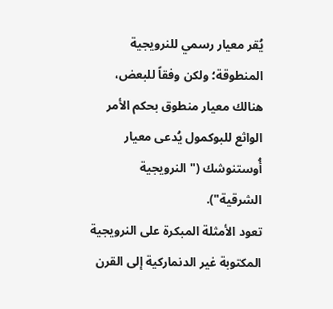يُقر معيار رسمي للنرويجية المنطوقة؛ ولكن وفقاً للبعض، هنالك معيار منطوق بحكم الأمر الواثع للبوكمول يُدعى معيار أُوستنوشك ("النرويجية الشرقية").
تعود الأمثلة المبكرة على النرويجية المكتوبة غير الدنماركية إلى القرن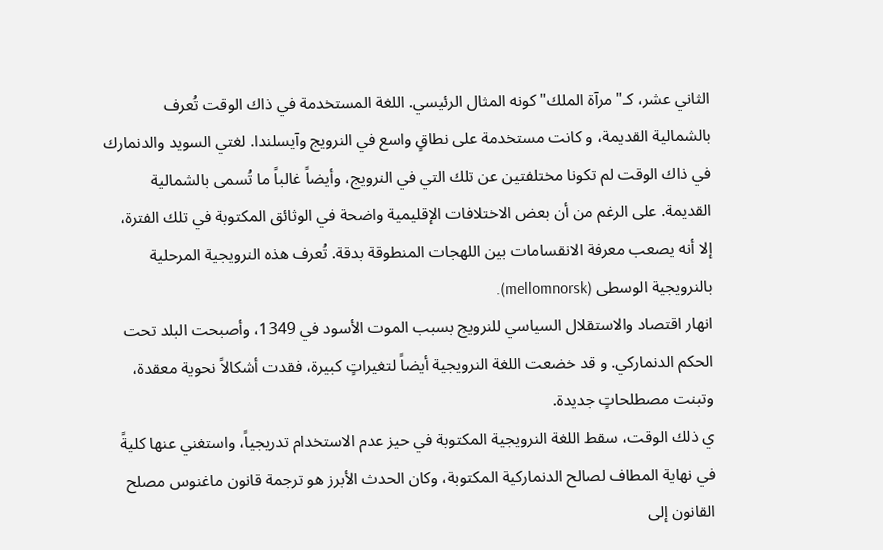الثاني عشر، كـ"مرآة الملك" كونه المثال الرئيسي. اللغة المستخدمة في ذاك الوقت تُعرف بالشمالية القديمة، و كانت مستخدمة على نطاقٍ واسع في النرويج وآيسلندا. لغتي السويد والدنمارك في ذاك الوقت لم تكونا مختلفتين عن تلك التي في النرويج، وأيضاً غالباً ما تُسمى بالشمالية القديمة. على الرغم من أن بعض الاختلافات الإقليمية واضحة في الوثائق المكتوبة في تلك الفترة، إلا أنه يصعب معرفة الانقسامات بين اللهجات المنطوقة بدقة. تُعرف هذه النرويجية المرحلية بالنرويجية الوسطى (mellomnorsk).
انهار اقتصاد والاستقلال السياسي للنرويج بسبب الموت الأسود في 1349، وأصبحت البلد تحت الحكم الدنماركي. و قد خضعت اللغة النرويجية أيضاً لتغيراتٍ كبيرة، فقدت أشكالاً نحوية معقدة، وتبنت مصطلحاتٍ جديدة.
ي ذلك الوقت، سقط اللغة النرويجية المكتوبة في حيز عدم الاستخدام تدريجياً، واستغني عنها كليةً في نهاية المطاف لصالح الدنماركية المكتوبة، وكان الحدث الأبرز هو ترجمة قانون ماغنوس مصلح القانون إلى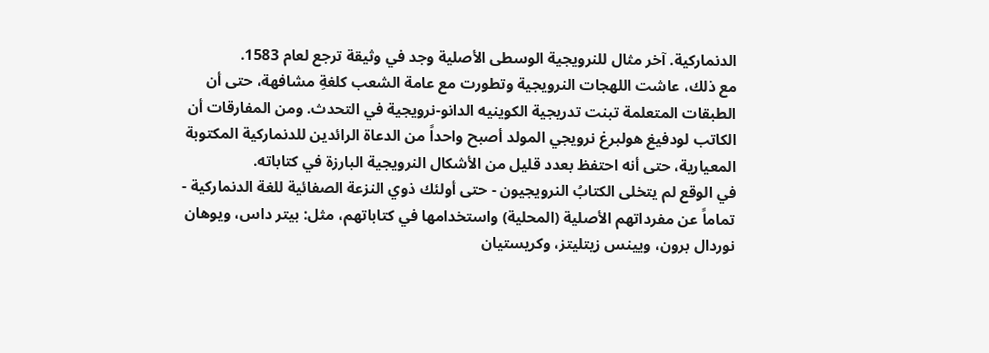الدنماركية. آخر مثال للنرويجية الوسطى الأصلية وجد في وثيقة ترجع لعام 1583.
مع ذلك، عاشت اللهجات النرويجية وتطورت مع عامة الشعب كلغةِ مشافهة، حتى أن الطبقات المتعلمة تبنت تدريجية الكوينيه الدانو-نرويجية في التحدث. ومن المفارقات أن الكاتب لودفيغ هولبرغ نرويجي المولد أصبح واحداً من الدعاة الرائدين للدنماركية المكتوبة المعيارية، حتى أنه احتفظ بعدد قليل من الأشكال النرويجية البارزة في كتاباته.
في الوقع لم يتخلى الكتابُ النرويجيون - حتى أولئك ذوي النزعة الصفائية للغة الدنماركية - تماماً عن مفرداتهم الأصلية (المحلية) واستخدامها في كتاباتهم، مثل: بيتر داس، ويوهان نوردال برون، ويينس زيتليتز، وكريستيان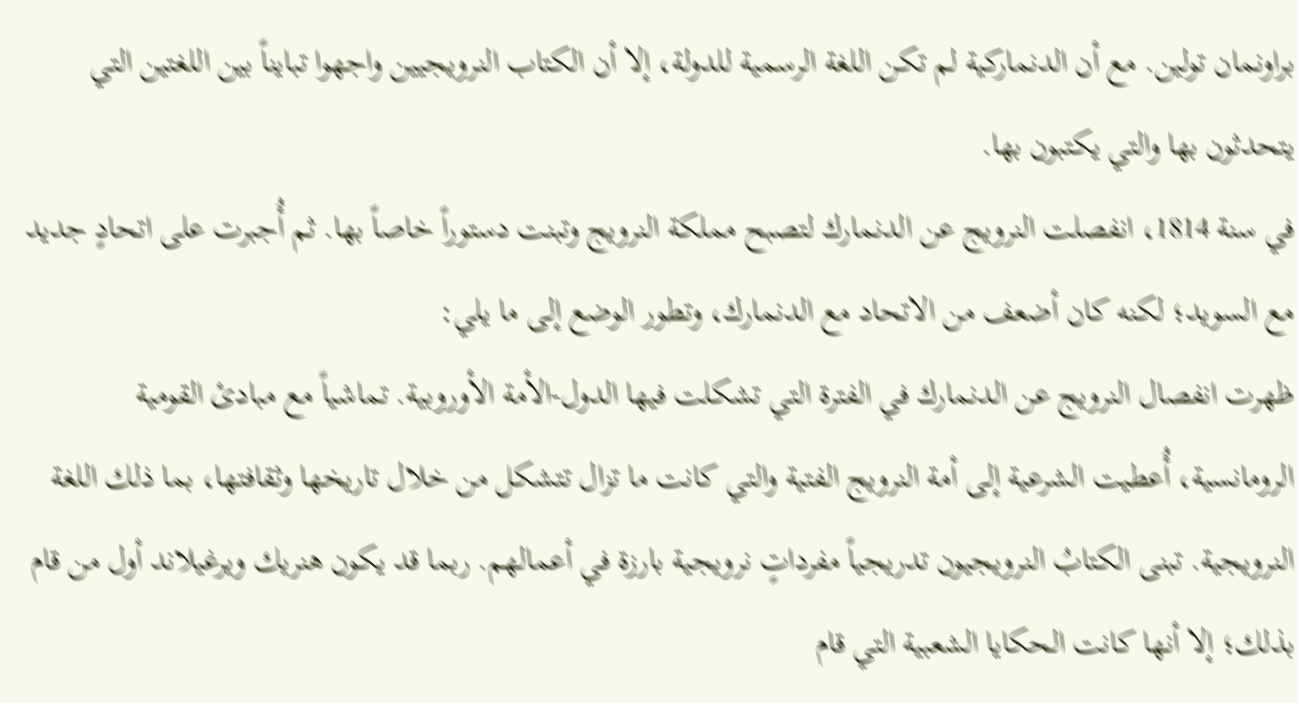براونمان تولين. مع أن الدنماركية لم تكن اللغة الرسمية للدولة، إلا أن الكتاب النرويجيين واجهوا تبايناً بين اللغتين التي يتحدثون بها والتي يكتبون بها.
في سنة 1814، انفصلت النرويج عن الدنمارك لتصبح مملكة النرويج وتبنت دستوراً خاصاً بها. ثم أُجبرت على اتحادٍ جديد مع السويد؛ لكنه كان أضعف من الاتحاد مع الدنمارك، وتطور الوضع إلى ما يلي:
ظهرت انفصال النرويج عن الدنمارك في الفترة التي تشكلت فيها الدول-الأمة الأوروبية. تماشياً مع مبادئ القومية الرومانسية، أُعطيت الشرعية إلى أمة النرويج الفتية والتي كانت ما تزال تتشكل من خلال تاريخها وثقافتها، بما ذلك اللغة النرويجية. تبنى الكتابُ النرويجيون تدريجياً مفرداتٍ نرويجية بارزة في أعمالهم. ربما قد يكون هنريك ويرغيلاند أول من قام بذلك؛ إلا أنها كانت الحكايا الشعبية التي قام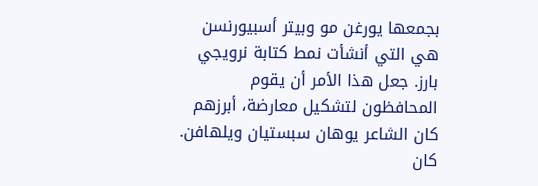بجمعها يورغن مو وبيتر أسبيورنسن هي التي أنشأت نمط كتابة نرويجي بارز. جعل هذا الأمر أن يقوم المحافظون لتشكيل معارضة، أبرزهم كان الشاعر يوهان سبستيان ويلهافن. كان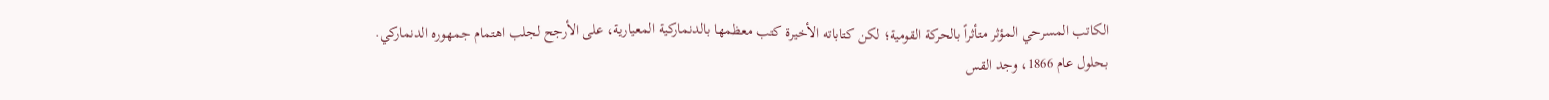الكاتب المسرحي المؤثر متأثراً بالحركة القومية؛ لكن كتاباته الأخيرة كتب معظمها بالدنماركية المعيارية، على الأرجح لجلب اهتمام جمهوره الدنماركي.
بحلول عام 1866، وجد القس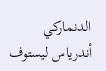الدنماركي أندرياس ليستوف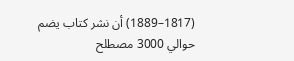(1817–1889) أن نشر كتاب يضم حوالي 3000 مصطلح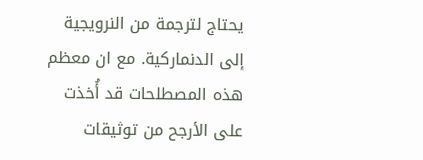يحتاج لترجمة من النرويجية إلى الدنماركية. مع ان معظم هذه المصطلحات قد أُخذت على الأرجح من توثيقات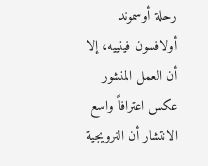رحلة أوسموند أولافسون فينييه، إلا أن العمل المنشور عكس اعترافاً واسع الانتشار أن النرويجية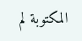المكتوبة لم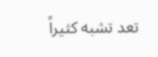تعد تشبه كثيراً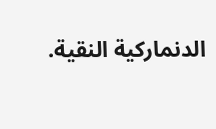الدنماركية النقية.